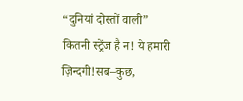“दुनियां दोस्तों वाली”
कितनी स्ट्रेंज है न! ये हमारी ज़िन्दगी!सब–कुछ,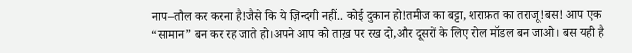नाप–तौल कर करना है!जैसे कि ये ज़िन्दगी नहीं.. कोई दुकान हो!तमीज का बट्टा, शराफ़त का तराजू!बस! आप एक “सामान” बन कर रह जाते हो।अपने आप को ताख़ पर रख दो,और दूसरों के लिए रोल मॉडल बन जाओ। बस यही है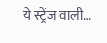ये स्ट्रेंज वाली…